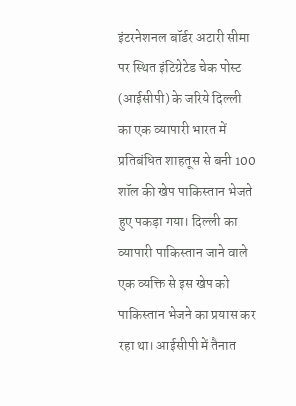इंटरनेशनल बॉर्डर अटारी सीमा पर स्थित इंटिग्रेटेड चेक पोस्ट (आईसीपी) के जरिये दिल्ली का एक व्यापारी भारत में प्रतिबंधित शाहतूस से बनी 100 शॉल की खेप पाकिस्तान भेजते हुए पकड़ा गया। दिल्ली का व्यापारी पाकिस्तान जाने वाले एक व्यक्ति से इस खेप को पाकिस्तान भेजने का प्रयास कर रहा था। आईसीपी में तैनात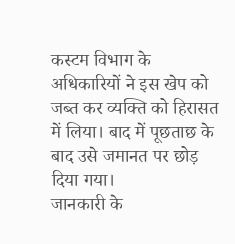कस्टम विभाग के अधिकारियों ने इस खेप को जब्त कर व्यक्ति को हिरासत में लिया। बाद में पूछताछ के बाद उसे जमानत पर छोड़ दिया गया।
जानकारी के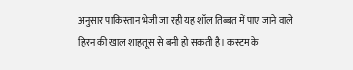अनुसार पाकिस्तान भेजी जा रही यह शॉल तिब्बत में पाए जाने वाले हिरन की खाल शाहतूस से बनी हो सकती है। कस्टम के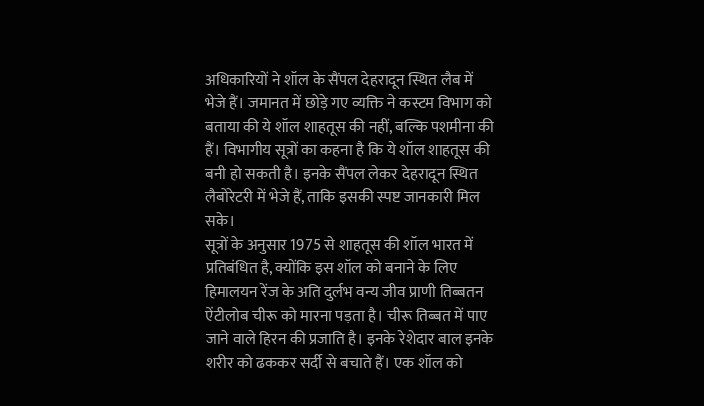अधिकारियों ने शॉल के सैंपल देहरादून स्थित लैब में भेजे हैं। जमानत में छोड़े गए व्यक्ति ने कस्टम विभाग को बताया की ये शॉल शाहतूस की नहीं, बल्कि पशमीना की हैं। विभागीय सूत्रों का कहना है कि ये शॉल शाहतूस की बनी हो सकती है। इनके सैंपल लेकर देहरादून स्थित लैबोरेटरी में भेजे हैं, ताकि इसकी स्पष्ट जानकारी मिल सके।
सूत्रों के अनुसार 1975 से शाहतूस की शॉल भारत में प्रतिबंधित है, क्योंकि इस शॉल को बनाने के लिए हिमालयन रेंज के अति दुर्लभ वन्य जीव प्राणी तिब्बतन ऐंटीलोब चीरू को मारना पड़ता है। चीरू तिब्बत में पाए जाने वाले हिरन की प्रजाति है। इनके रेशेदार बाल इनके शरीर को ढककर सर्दी से बचाते हैं। एक शॉल को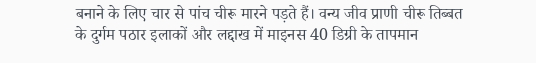बनाने के लिए चार से पांच चीरू मारने पड़ते हैं। वन्य जीव प्राणी चीरू तिब्बत के दुर्गम पठार इलाकों और लद्दाख में माइनस 40 डिग्री के तापमान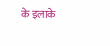के इलाके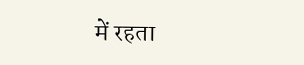में रहता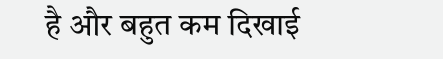है और बहुत कम दिखाई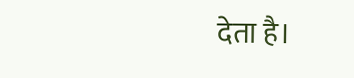देता है।